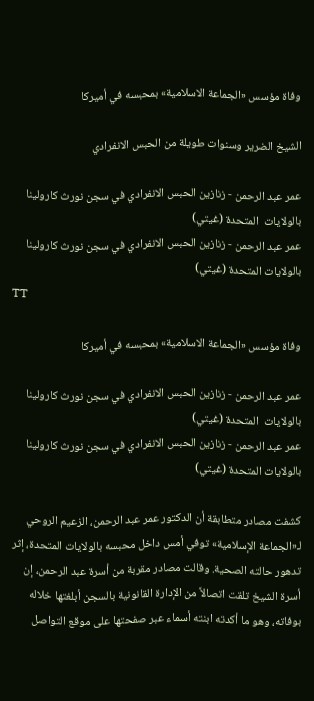وفاة مؤسس «الجماعة الاسلامية» بمحبسه في أميركا

الشيخ الضرير وسنوات طويلة من الحبس الانفرادي

عمر عبد الرحمن - زنازين الحبس الانفرادي في سجن نورث كارولينا بالولايات  المتحدة (غيتي)
عمر عبد الرحمن - زنازين الحبس الانفرادي في سجن نورث كارولينا بالولايات المتحدة (غيتي)
TT

وفاة مؤسس «الجماعة الاسلامية» بمحبسه في أميركا

عمر عبد الرحمن - زنازين الحبس الانفرادي في سجن نورث كارولينا بالولايات  المتحدة (غيتي)
عمر عبد الرحمن - زنازين الحبس الانفرادي في سجن نورث كارولينا بالولايات المتحدة (غيتي)

كشفت مصادر متطابقة أن الدكتور عمر عبد الرحمن، الزعيم الروحي لـ«الجماعة الإسلامية» توفي أمس داخل محبسه بالولايات المتحدة، إثر تدهور حالته الصحية. وقالت مصادر مقربة من أسرة عبد الرحمن، إن أسرة الشيخ تلقت اتصالاً من الإدارة القانونية بالسجن أبلغتها خلاله بوفاته، وهو ما أكدته ابنته أسماء عبر صفحتها على موقع التواصل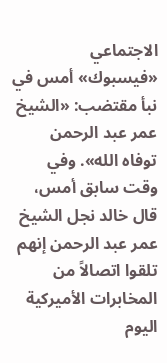الاجتماعي «فيسبوك» أمس في نبأ مقتضب: «الشيخ عمر عبد الرحمن توفاه الله». وفي وقت سابق أمس، قال خالد نجل الشيخ عمر عبد الرحمن إنهم تلقوا اتصالاً من المخابرات الأميركية اليوم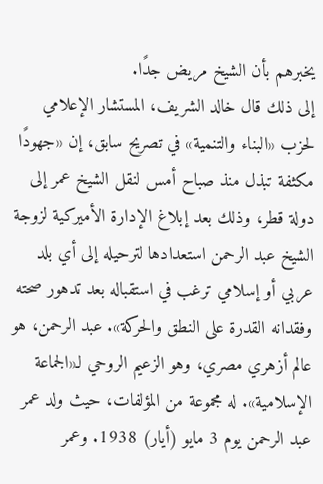يخبرهم بأن الشيخ مريض جدًا.
إلى ذلك قال خالد الشريف، المستشار الإعلامي لحزب «البناء والتنمية» في تصريح سابق، إن «جهودًا مكثفة تبذل منذ صباح أمس لنقل الشيخ عمر إلى دولة قطر، وذلك بعد إبلاغ الإدارة الأميركية لزوجة الشيخ عبد الرحمن استعدادها لترحيله إلى أي بلد عربي أو إسلامي ترغب في استقباله بعد تدهور صحته وفقدانه القدرة على النطق والحركة». عبد الرحمن، هو عالم أزهري مصري، وهو الزعيم الروحي لـ«الجماعة الإسلامية». له مجموعة من المؤلفات، حيث ولد عمر عبد الرحمن يوم 3 مايو (أيار) 1938. وعمر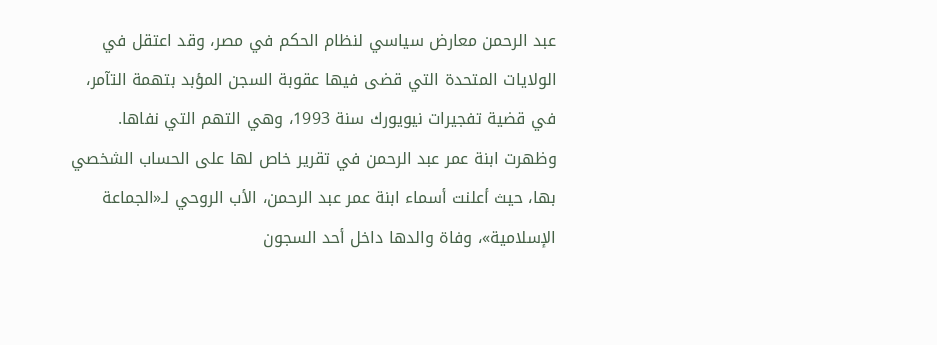عبد الرحمن معارض سياسي لنظام الحكم في مصر، وقد اعتقل في الولايات المتحدة التي قضى فيها عقوبة السجن المؤبد بتهمة التآمر، في قضية تفجيرات نيويورك سنة 1993، وهي التهم التي نفاها.
وظهرت ابنة عمر عبد الرحمن في تقرير خاص لها على الحساب الشخصي بها، حيث أعلنت أسماء ابنة عمر عبد الرحمن، الأب الروحي لـ«الجماعة الإسلامية»، وفاة والدها داخل أحد السجون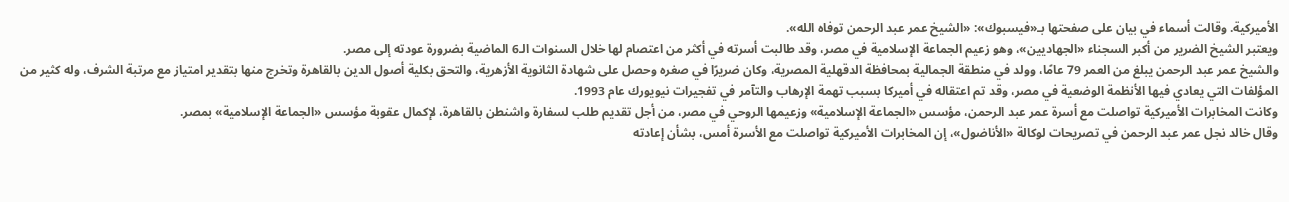الأميركية. وقالت أسماء في بيان على صفحتها بـ«فيسبوك»: «الشيخ عمر عبد الرحمن توفاه الله».
ويعتبر الشيخ الضرير من أكبر السجناء «الجهاديين»، وهو زعيم الجماعة الإسلامية في مصر، وقد طالبت أسرته في أكثر من اعتصام لها خلال السنوات الـ6 الماضية بضرورة عودته إلى مصر.
والشيخ عمر عبد الرحمن يبلغ من العمر 79 عامًا، وولد في منطقة الجمالية بمحافظة الدقهلية المصرية، وكان ضريرًا في صغره وحصل على شهادة الثانوية الأزهرية، والتحق بكلية أصول الدين بالقاهرة وتخرج منها بتقدير امتياز مع مرتبة الشرف، وله كثير من المؤلفات التي يعادي فيها الأنظمة الوضعية في مصر، وقد تم اعتقاله في أميركا بسبب تهمة الإرهاب والتآمر في تفجيرات نيويورك عام 1993.
وكانت المخابرات الأميركية تواصلت مع أسرة عمر عبد الرحمن، مؤسس «الجماعة الإسلامية» وزعيمها الروحي في مصر، من أجل تقديم طلب لسفارة واشنطن بالقاهرة، لإكمال عقوبة مؤسس «الجماعة الإسلامية» بمصر.
وقال خالد نجل عمر عبد الرحمن في تصريحات لوكالة «الأناضول»، إن المخابرات الأميركية تواصلت مع الأسرة أمس، بشأن إعادته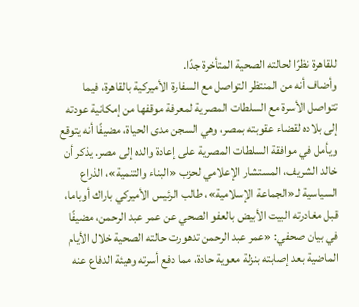للقاهرة نظرًا لحالته الصحية المتأخرة جدًا.
وأضاف أنه من المنتظر التواصل مع السفارة الأميركية بالقاهرة، فيما تتواصل الأسرة مع السلطات المصرية لمعرفة موقفها من إمكانية عودته إلى بلاده لقضاء عقوبته بمصر، وهي السجن مدى الحياة، مضيفًا أنه يتوقع ويأمل في موافقة السلطات المصرية على إعادة والده إلى مصر. يذكر أن خالد الشريف، المستشار الإعلامي لحزب «البناء والتنمية»، الذراع السياسية لـ«الجماعة الإسلامية»، طالب الرئيس الأميركي باراك أوباما، قبل مغادرته البيت الأبيض بالعفو الصحي عن عمر عبد الرحمن، مضيفًا في بيان صحفي: «عمر عبد الرحمن تدهورت حالته الصحية خلال الأيام الماضية بعد إصابته بنزلة معوية حادة، مما دفع أسرته وهيئة الدفاع عنه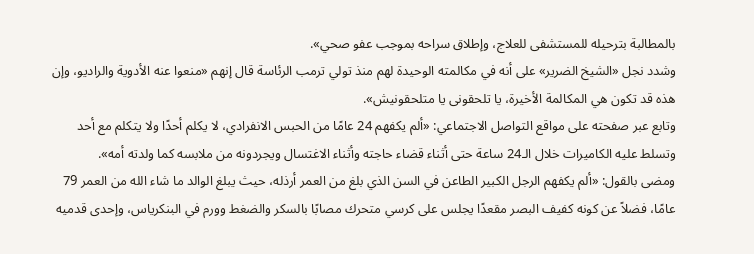بالمطالبة بترحيله للمستشفى للعلاج، وإطلاق سراحه بموجب عفو صحي».
وشدد نجل «الشيخ الضرير» على أنه في مكالمته الوحيدة لهم منذ تولي ترمب الرئاسة قال إنهم «منعوا عنه الأدوية والراديو، وإن هذه قد تكون هي المكالمة الأخيرة، يا تلحقونى يا متلحقونيش».
وتابع عبر صفحته على مواقع التواصل الاجتماعي: «ألم يكفهم 24 عامًا من الحبس الانفرادي، لا يكلم أحدًا ولا يتكلم مع أحد وتسلط عليه الكاميرات خلال الـ24 ساعة حتى أثناء قضاء حاجته وأثناء الاغتسال ويجردونه من ملابسه كما ولدته أمه».
ومضى بالقول: «ألم يكفهم الرجل الكبير الطاعن في السن الذي بلغ من العمر أرذله، حيث يبلغ الوالد ما شاء الله من العمر 79 عامًا، فضلاً عن كونه كفيف البصر مقعدًا يجلس على كرسي متحرك مصابًا بالسكر والضغط وورم في البنكرياس، وإحدى قدميه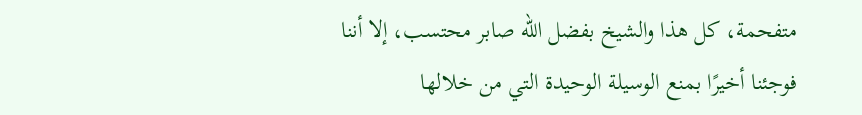متفحمة، كل هذا والشيخ بفضل الله صابر محتسب، إلا أننا فوجئنا أخيرًا بمنع الوسيلة الوحيدة التي من خلالها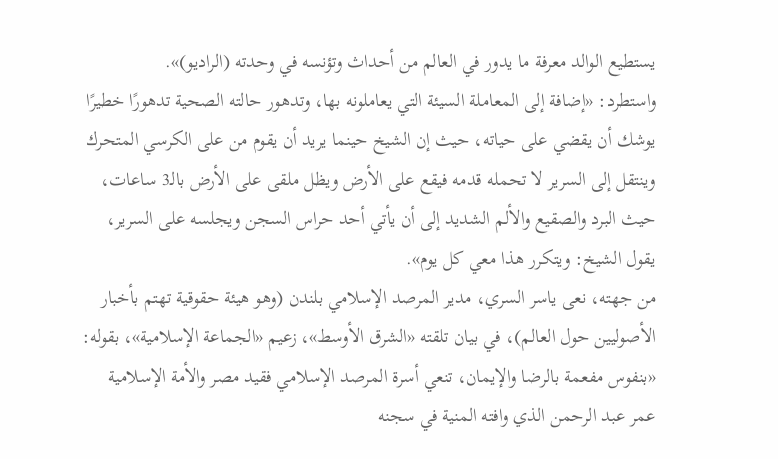يستطيع الوالد معرفة ما يدور في العالم من أحداث وتؤنسه في وحدته (الراديو)».
واستطرد: «إضافة إلى المعاملة السيئة التي يعاملونه بها، وتدهور حالته الصحية تدهورًا خطيرًا يوشك أن يقضي على حياته، حيث إن الشيخ حينما يريد أن يقوم من على الكرسي المتحرك وينتقل إلى السرير لا تحمله قدمه فيقع على الأرض ويظل ملقى على الأرض بالـ3 ساعات، حيث البرد والصقيع والألم الشديد إلى أن يأتي أحد حراس السجن ويجلسه على السرير، يقول الشيخ: ويتكرر هذا معي كل يوم».
من جهته، نعى ياسر السري، مدير المرصد الإسلامي بلندن (وهو هيئة حقوقية تهتم بأخبار الأصوليين حول العالم)، في بيان تلقته «الشرق الأوسط»، زعيم «الجماعة الإسلامية»، بقوله: «بنفوس مفعمة بالرضا والإيمان، تنعي أسرة المرصد الإسلامي فقيد مصر والأمة الإسلامية عمر عبد الرحمن الذي وافته المنية في سجنه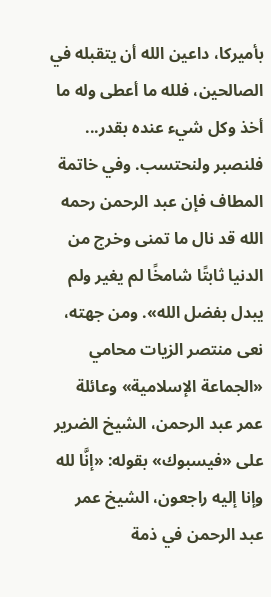بأميركا، داعين الله أن يتقبله في الصالحين، فلله ما أعطى وله ما أخذ وكل شيء عنده بقدر... فلنصبر ولنحتسب. وفي خاتمة المطاف فإن عبد الرحمن رحمه الله قد نال ما تمنى وخرج من الدنيا ثابتًا شامخًا لم يغير ولم يبدل بفضل الله». ومن جهته، نعى منتصر الزيات محامي «الجماعة الإسلامية» وعائلة عمر عبد الرحمن، الشيخ الضرير على «فيسبوك» بقوله: «إنَّا لله وإنا إليه راجعون، الشيخ عمر عبد الرحمن في ذمة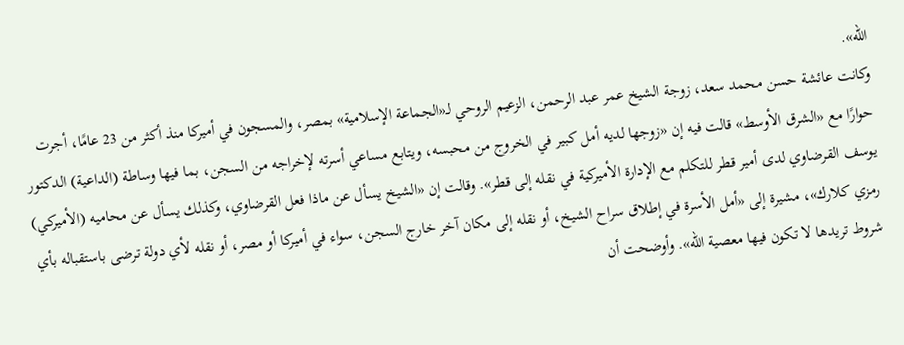الله».
وكانت عائشة حسن محمد سعد، زوجة الشيخ عمر عبد الرحمن، الزعيم الروحي لـ«الجماعة الإسلامية» بمصر، والمسجون في أميركا منذ أكثر من 23 عامًا، أجرت حوارًا مع «الشرق الأوسط» قالت فيه إن «زوجها لديه أمل كبير في الخروج من محبسه، ويتابع مساعي أسرته لإخراجه من السجن، بما فيها وساطة (الداعية) الدكتور يوسف القرضاوي لدى أمير قطر للتكلم مع الإدارة الأميركية في نقله إلى قطر». وقالت إن «الشيخ يسأل عن ماذا فعل القرضاوي، وكذلك يسأل عن محاميه (الأميركي) رمزي كلارك»، مشيرة إلى «أمل الأسرة في إطلاق سراح الشيخ، أو نقله إلى مكان آخر خارج السجن، سواء في أميركا أو مصر، أو نقله لأي دولة ترضى باستقباله بأي شروط تريدها لا تكون فيها معصية الله». وأوضحت أن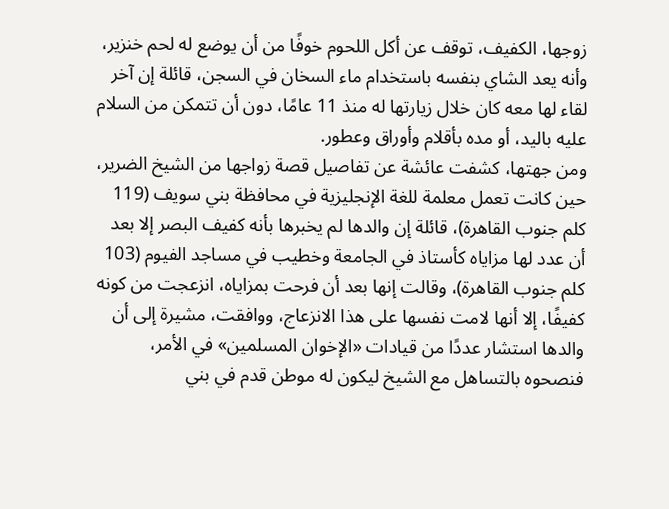زوجها، الكفيف، توقف عن أكل اللحوم خوفًا من أن يوضع له لحم خنزير، وأنه يعد الشاي بنفسه باستخدام ماء السخان في السجن، قائلة إن آخر لقاء لها معه كان خلال زيارتها له منذ 11 عامًا، دون أن تتمكن من السلام عليه باليد، أو مده بأقلام وأوراق وعطور.
ومن جهتها، كشفت عائشة عن تفاصيل قصة زواجها من الشيخ الضرير، حين كانت تعمل معلمة للغة الإنجليزية في محافظة بني سويف (119 كلم جنوب القاهرة)، قائلة إن والدها لم يخبرها بأنه كفيف البصر إلا بعد أن عدد لها مزاياه كأستاذ في الجامعة وخطيب في مساجد الفيوم (103 كلم جنوب القاهرة)، وقالت إنها بعد أن فرحت بمزاياه، انزعجت من كونه كفيفًا، إلا أنها لامت نفسها على هذا الانزعاج، ووافقت، مشيرة إلى أن والدها استشار عددًا من قيادات «الإخوان المسلمين» في الأمر، فنصحوه بالتساهل مع الشيخ ليكون له موطن قدم في بني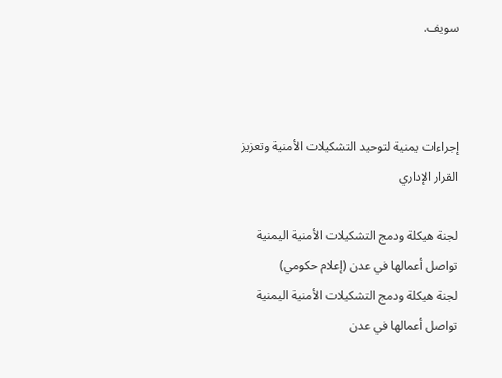سويف.



إجراءات يمنية لتوحيد التشكيلات الأمنية وتعزيز القرار الإداري

لجنة هيكلة ودمج التشكيلات الأمنية اليمنية تواصل أعمالها في عدن (إعلام حكومي)
لجنة هيكلة ودمج التشكيلات الأمنية اليمنية تواصل أعمالها في عدن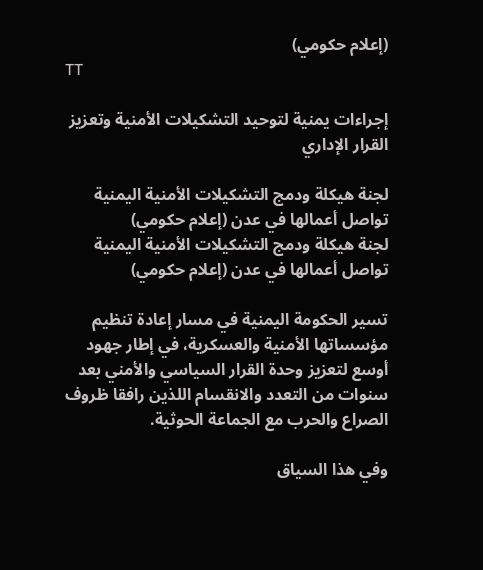(إعلام حكومي)
TT

إجراءات يمنية لتوحيد التشكيلات الأمنية وتعزيز القرار الإداري

لجنة هيكلة ودمج التشكيلات الأمنية اليمنية تواصل أعمالها في عدن (إعلام حكومي)
لجنة هيكلة ودمج التشكيلات الأمنية اليمنية تواصل أعمالها في عدن (إعلام حكومي)

تسير الحكومة اليمنية في مسار إعادة تنظيم مؤسساتها الأمنية والعسكرية، في إطار جهود أوسع لتعزيز وحدة القرار السياسي والأمني بعد سنوات من التعدد والانقسام اللذين رافقا ظروف الصراع والحرب مع الجماعة الحوثية.

وفي هذا السياق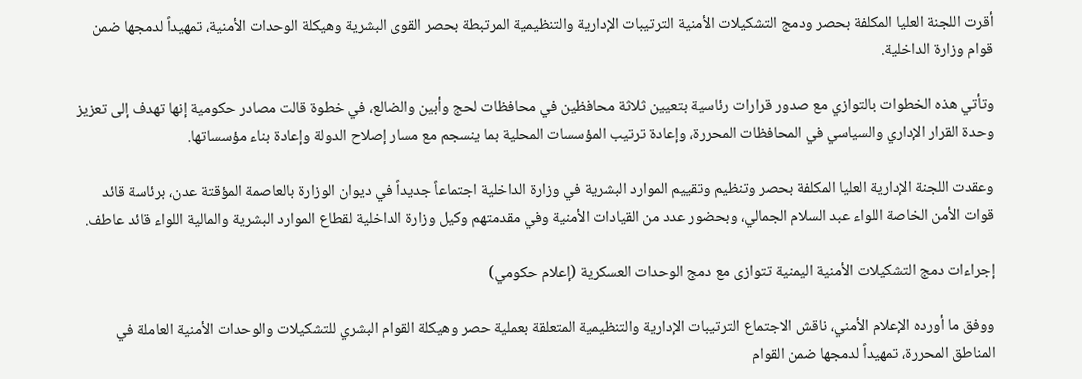أقرت اللجنة العليا المكلفة بحصر ودمج التشكيلات الأمنية الترتيبات الإدارية والتنظيمية المرتبطة بحصر القوى البشرية وهيكلة الوحدات الأمنية، تمهيداً لدمجها ضمن قوام وزارة الداخلية.

وتأتي هذه الخطوات بالتوازي مع صدور قرارات رئاسية بتعيين ثلاثة محافظين في محافظات لحج وأبين والضالع، في خطوة قالت مصادر حكومية إنها تهدف إلى تعزيز وحدة القرار الإداري والسياسي في المحافظات المحررة، وإعادة ترتيب المؤسسات المحلية بما ينسجم مع مسار إصلاح الدولة وإعادة بناء مؤسساتها.

وعقدت اللجنة الإدارية العليا المكلفة بحصر وتنظيم وتقييم الموارد البشرية في وزارة الداخلية اجتماعاً جديداً في ديوان الوزارة بالعاصمة المؤقتة عدن، برئاسة قائد قوات الأمن الخاصة اللواء عبد السلام الجمالي، وبحضور عدد من القيادات الأمنية وفي مقدمتهم وكيل وزارة الداخلية لقطاع الموارد البشرية والمالية اللواء قائد عاطف.

إجراءات دمج التشكيلات الأمنية اليمنية تتوازى مع دمج الوحدات العسكرية (إعلام حكومي)

ووفق ما أورده الإعلام الأمني، ناقش الاجتماع الترتيبات الإدارية والتنظيمية المتعلقة بعملية حصر وهيكلة القوام البشري للتشكيلات والوحدات الأمنية العاملة في المناطق المحررة، تمهيداً لدمجها ضمن القوام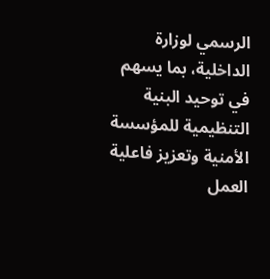الرسمي لوزارة الداخلية، بما يسهم في توحيد البنية التنظيمية للمؤسسة الأمنية وتعزيز فاعلية العمل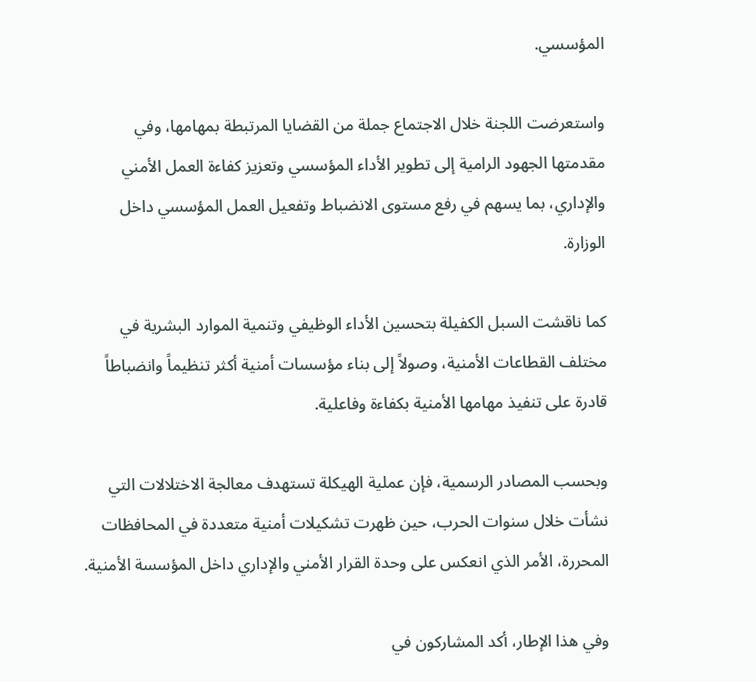المؤسسي.

واستعرضت اللجنة خلال الاجتماع جملة من القضايا المرتبطة بمهامها، وفي مقدمتها الجهود الرامية إلى تطوير الأداء المؤسسي وتعزيز كفاءة العمل الأمني والإداري، بما يسهم في رفع مستوى الانضباط وتفعيل العمل المؤسسي داخل الوزارة.

كما ناقشت السبل الكفيلة بتحسين الأداء الوظيفي وتنمية الموارد البشرية في مختلف القطاعات الأمنية، وصولاً إلى بناء مؤسسات أمنية أكثر تنظيماً وانضباطاً قادرة على تنفيذ مهامها الأمنية بكفاءة وفاعلية.

وبحسب المصادر الرسمية، فإن عملية الهيكلة تستهدف معالجة الاختلالات التي نشأت خلال سنوات الحرب، حين ظهرت تشكيلات أمنية متعددة في المحافظات المحررة، الأمر الذي انعكس على وحدة القرار الأمني والإداري داخل المؤسسة الأمنية.

وفي هذا الإطار، أكد المشاركون في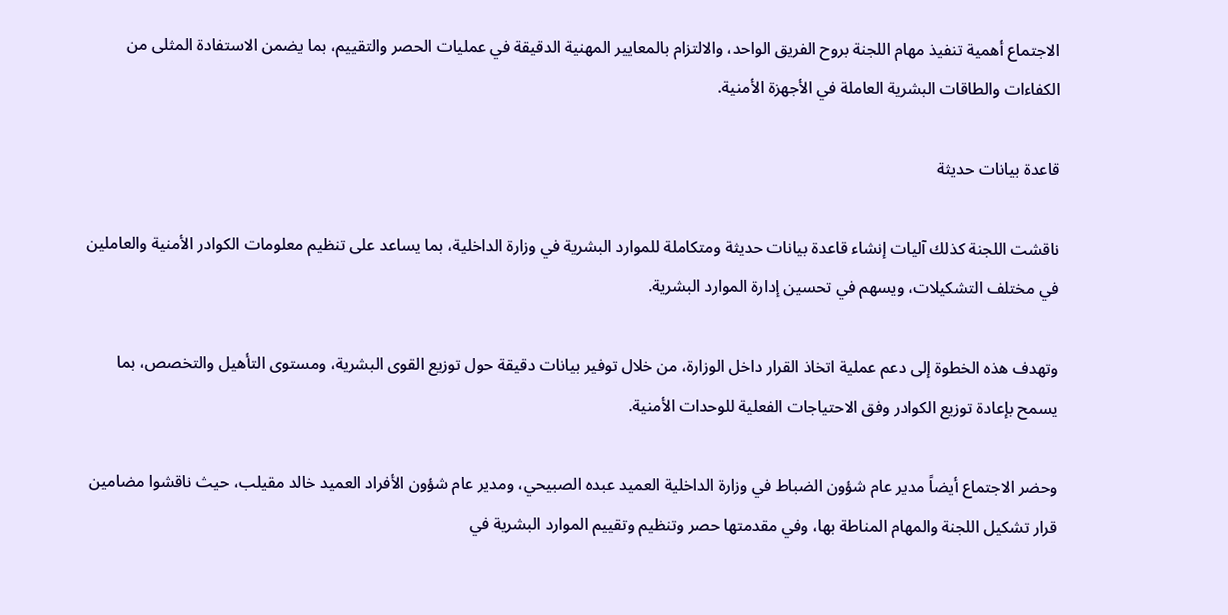الاجتماع أهمية تنفيذ مهام اللجنة بروح الفريق الواحد، والالتزام بالمعايير المهنية الدقيقة في عمليات الحصر والتقييم، بما يضمن الاستفادة المثلى من الكفاءات والطاقات البشرية العاملة في الأجهزة الأمنية.

قاعدة بيانات حديثة

ناقشت اللجنة كذلك آليات إنشاء قاعدة بيانات حديثة ومتكاملة للموارد البشرية في وزارة الداخلية، بما يساعد على تنظيم معلومات الكوادر الأمنية والعاملين في مختلف التشكيلات، ويسهم في تحسين إدارة الموارد البشرية.

وتهدف هذه الخطوة إلى دعم عملية اتخاذ القرار داخل الوزارة، من خلال توفير بيانات دقيقة حول توزيع القوى البشرية، ومستوى التأهيل والتخصص، بما يسمح بإعادة توزيع الكوادر وفق الاحتياجات الفعلية للوحدات الأمنية.

وحضر الاجتماع أيضاً مدير عام شؤون الضباط في وزارة الداخلية العميد عبده الصبيحي، ومدير عام شؤون الأفراد العميد خالد مقيلب، حيث ناقشوا مضامين قرار تشكيل اللجنة والمهام المناطة بها، وفي مقدمتها حصر وتنظيم وتقييم الموارد البشرية في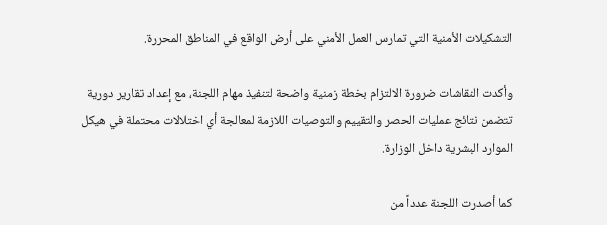التشكيلات الأمنية التي تمارس العمل الأمني على أرض الواقع في المناطق المحررة.

وأكدت النقاشات ضرورة الالتزام بخطة زمنية واضحة لتنفيذ مهام اللجنة، مع إعداد تقارير دورية تتضمن نتائج عمليات الحصر والتقييم والتوصيات اللازمة لمعالجة أي اختلالات محتملة في هيكل الموارد البشرية داخل الوزارة.

كما أصدرت اللجنة عدداً من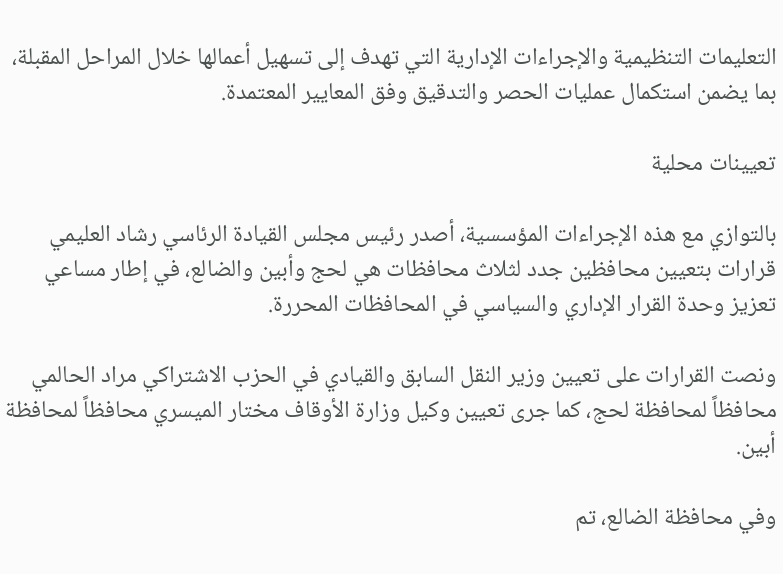التعليمات التنظيمية والإجراءات الإدارية التي تهدف إلى تسهيل أعمالها خلال المراحل المقبلة، بما يضمن استكمال عمليات الحصر والتدقيق وفق المعايير المعتمدة.

تعيينات محلية

بالتوازي مع هذه الإجراءات المؤسسية، أصدر رئيس مجلس القيادة الرئاسي رشاد العليمي قرارات بتعيين محافظين جدد لثلاث محافظات هي لحج وأبين والضالع، في إطار مساعي تعزيز وحدة القرار الإداري والسياسي في المحافظات المحررة.

ونصت القرارات على تعيين وزير النقل السابق والقيادي في الحزب الاشتراكي مراد الحالمي محافظاً لمحافظة لحج، كما جرى تعيين وكيل وزارة الأوقاف مختار الميسري محافظاً لمحافظة أبين.

وفي محافظة الضالع، تم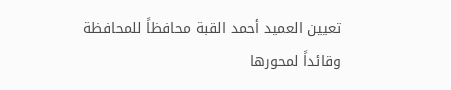تعيين العميد أحمد القبة محافظاً للمحافظة وقائداً لمحورها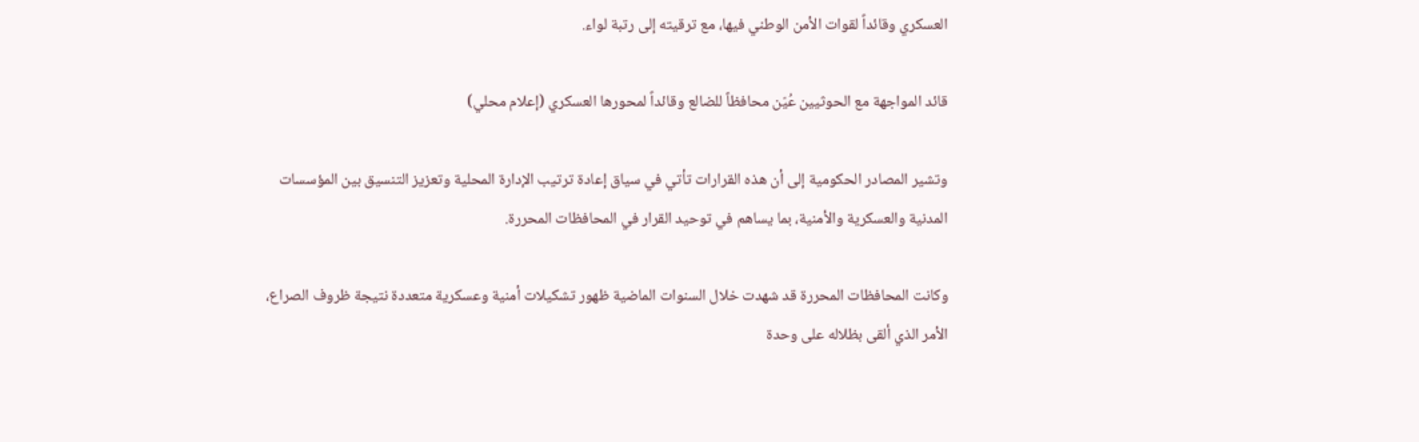العسكري وقائداً لقوات الأمن الوطني فيها، مع ترقيته إلى رتبة لواء.

قائد المواجهة مع الحوثيين عُيّن محافظاً للضالع وقائداً لمحورها العسكري (إعلام محلي)

وتشير المصادر الحكومية إلى أن هذه القرارات تأتي في سياق إعادة ترتيب الإدارة المحلية وتعزيز التنسيق بين المؤسسات المدنية والعسكرية والأمنية، بما يساهم في توحيد القرار في المحافظات المحررة.

وكانت المحافظات المحررة قد شهدت خلال السنوات الماضية ظهور تشكيلات أمنية وعسكرية متعددة نتيجة ظروف الصراع، الأمر الذي ألقى بظلاله على وحدة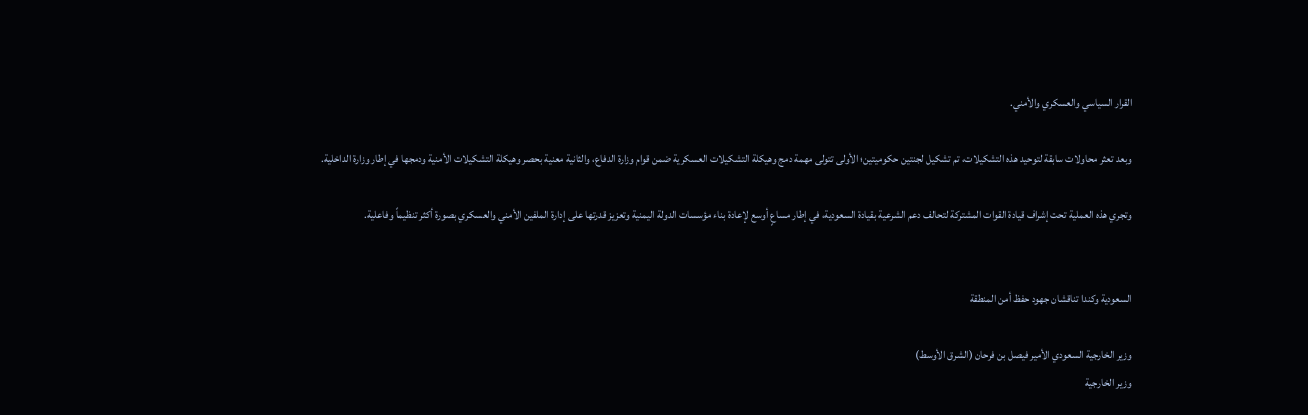القرار السياسي والعسكري والأمني.

وبعد تعثر محاولات سابقة لتوحيد هذه التشكيلات، تم تشكيل لجنتين حكوميتين؛ الأولى تتولى مهمة دمج وهيكلة التشكيلات العسكرية ضمن قوام وزارة الدفاع، والثانية معنية بحصر وهيكلة التشكيلات الأمنية ودمجها في إطار وزارة الداخلية.

وتجري هذه العملية تحت إشراف قيادة القوات المشتركة لتحالف دعم الشرعية بقيادة السعودية، في إطار مساعٍ أوسع لإعادة بناء مؤسسات الدولة اليمنية وتعزيز قدرتها على إدارة الملفين الأمني والعسكري بصورة أكثر تنظيماً وفاعلية.


السعودية وكندا تناقشان جهود حفظ أمن المنطقة

وزير الخارجية السعودي الأمير فيصل بن فرحان (الشرق الأوسط)
وزير الخارجية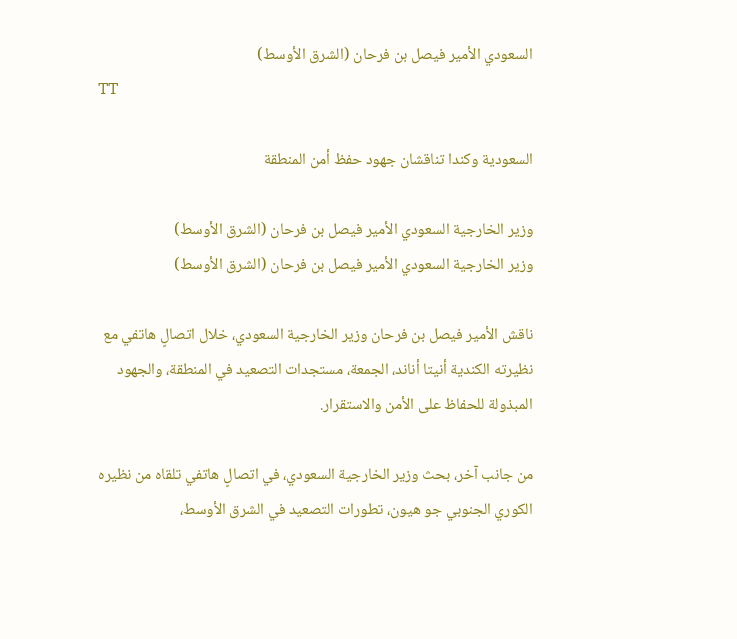السعودي الأمير فيصل بن فرحان (الشرق الأوسط)
TT

السعودية وكندا تناقشان جهود حفظ أمن المنطقة

وزير الخارجية السعودي الأمير فيصل بن فرحان (الشرق الأوسط)
وزير الخارجية السعودي الأمير فيصل بن فرحان (الشرق الأوسط)

ناقش الأمير فيصل بن فرحان وزير الخارجية السعودي، خلال اتصالٍ هاتفي مع نظيرته الكندية أنيتا أناند، الجمعة، مستجدات التصعيد في المنطقة، والجهود المبذولة للحفاظ على الأمن والاستقرار.

من جانب آخر، بحث وزير الخارجية السعودي، في اتصالٍ هاتفي تلقاه من نظيره الكوري الجنوبي جو هيون، تطورات التصعيد في الشرق الأوسط،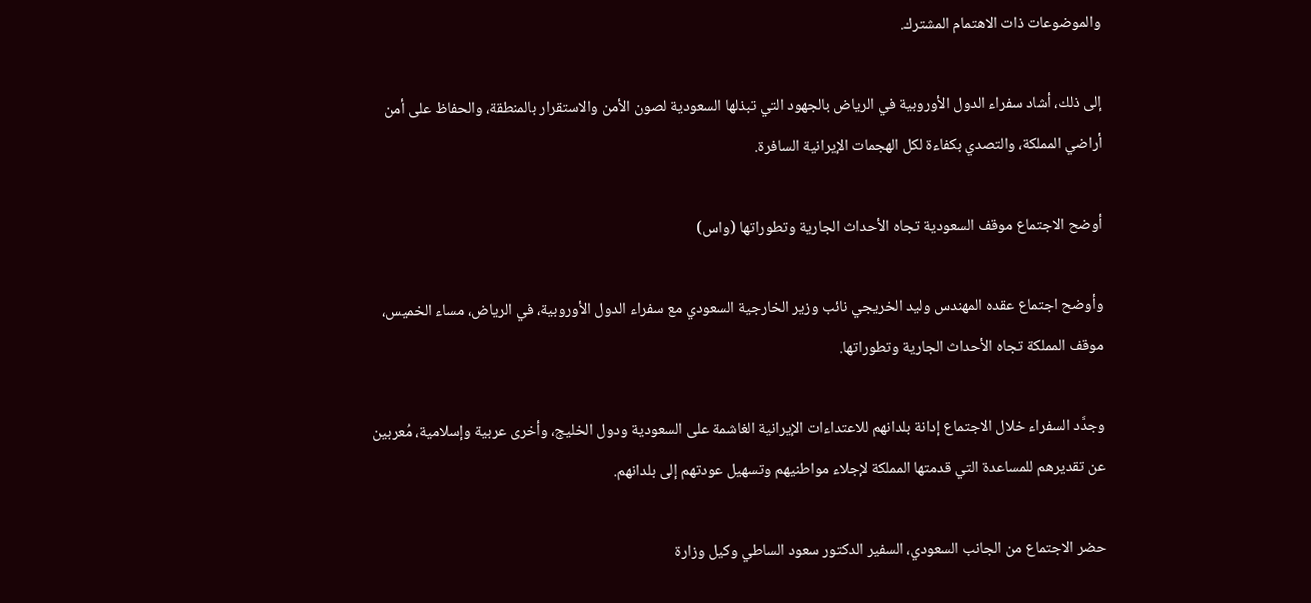والموضوعات ذات الاهتمام المشترك.

إلى ذلك، أشاد سفراء الدول الأوروبية في الرياض بالجهود التي تبذلها السعودية لصون الأمن والاستقرار بالمنطقة، والحفاظ على أمن أراضي المملكة، والتصدي بكفاءة لكل الهجمات الإيرانية السافرة.

أوضح الاجتماع موقف السعودية تجاه الأحداث الجارية وتطوراتها (واس)

وأوضح اجتماع عقده المهندس وليد الخريجي نائب وزير الخارجية السعودي مع سفراء الدول الأوروبية، في الرياض، مساء الخميس، موقف المملكة تجاه الأحداث الجارية وتطوراتها.

وجدَّد السفراء خلال الاجتماع إدانة بلدانهم للاعتداءات الإيرانية الغاشمة على السعودية ودول الخليج، وأخرى عربية وإسلامية، مُعربين عن تقديرهم للمساعدة التي قدمتها المملكة لإجلاء مواطنيهم وتسهيل عودتهم إلى بلدانهم.

حضر الاجتماع من الجانب السعودي، السفير الدكتور سعود الساطي وكيل وزارة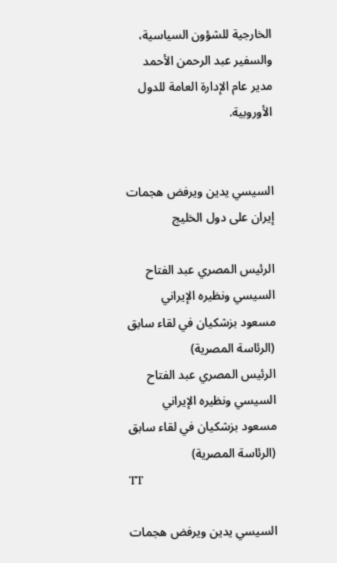الخارجية للشؤون السياسية، والسفير عبد الرحمن الأحمد مدير عام الإدارة العامة للدول الأوروبية.


السيسي يدين ويرفض هجمات إيران على دول الخليج

الرئيس المصري عبد الفتاح السيسي ونظيره الإيراني مسعود بزشكيان في لقاء سابق (الرئاسة المصرية)
الرئيس المصري عبد الفتاح السيسي ونظيره الإيراني مسعود بزشكيان في لقاء سابق (الرئاسة المصرية)
TT

السيسي يدين ويرفض هجمات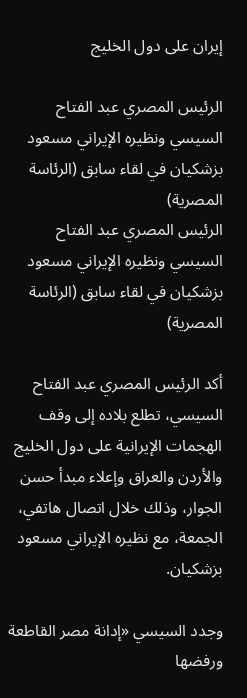إيران على دول الخليج

الرئيس المصري عبد الفتاح السيسي ونظيره الإيراني مسعود بزشكيان في لقاء سابق (الرئاسة المصرية)
الرئيس المصري عبد الفتاح السيسي ونظيره الإيراني مسعود بزشكيان في لقاء سابق (الرئاسة المصرية)

أكد الرئيس المصري عبد الفتاح السيسي، تطلع بلاده إلى وقف الهجمات الإيرانية على دول الخليج والأردن والعراق وإعلاء مبدأ حسن الجوار، وذلك خلال اتصال هاتفي، الجمعة، مع نظيره الإيراني مسعود بزشكيان.

وجدد السيسي «إدانة مصر القاطعة ورفضها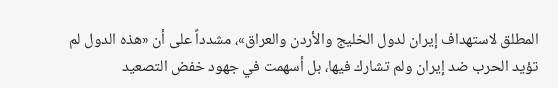المطلق لاستهداف إيران لدول الخليج والأردن والعراق»، مشدداً على أن «هذه الدول لم تؤيد الحرب ضد إيران ولم تشارك فيها، بل أسهمت في جهود خفض التصعيد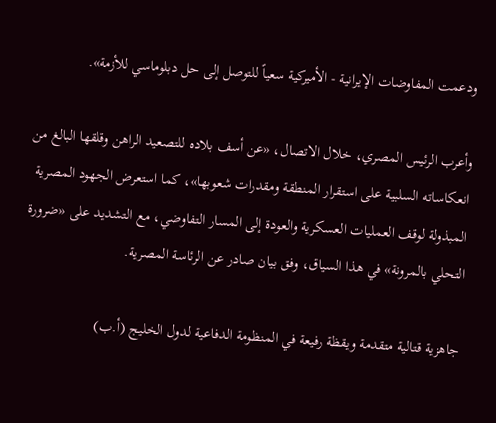ودعمت المفاوضات الإيرانية - الأميركية سعياً للتوصل إلى حل دبلوماسي للأزمة».

وأعرب الرئيس المصري، خلال الاتصال، «عن أسف بلاده للتصعيد الراهن وقلقها البالغ من انعكاساته السلبية على استقرار المنطقة ومقدرات شعوبها»، كما استعرض الجهود المصرية المبذولة لوقف العمليات العسكرية والعودة إلى المسار التفاوضي، مع التشديد على «ضرورة التحلي بالمرونة» في هذا السياق، وفق بيان صادر عن الرئاسة المصرية.

جاهزية قتالية متقدمة ويقظة رفيعة في المنظومة الدفاعية لدول الخليج (أ.ب)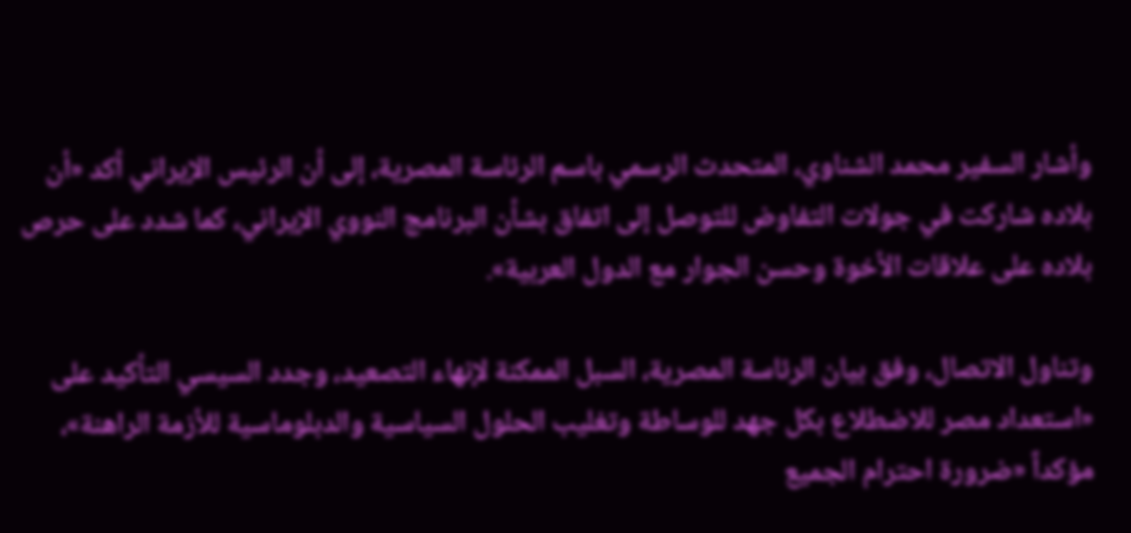وأشار السفير محمد الشناوي، المتحدث الرسمي باسم الرئاسة المصرية، إلى أن الرئيس الإيراني أكد «أن بلاده شاركت في جولات التفاوض للتوصل إلى اتفاق بشأن البرنامج النووي الإيراني، كما شدد على حرص بلاده على علاقات الأخوة وحسن الجوار مع الدول العربية».

وتناول الاتصال، وفق بيان الرئاسة المصرية، السبل الممكنة لإنهاء التصعيد، وجدد السيسي التأكيد على «استعداد مصر للاضطلاع بكل جهد للوساطة وتغليب الحلول السياسية والدبلوماسية للأزمة الراهنة»، مؤكداً «ضرورة احترام الجميع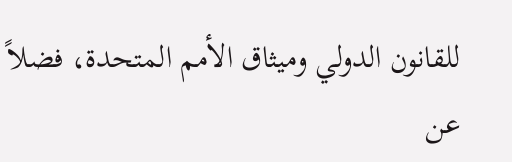للقانون الدولي وميثاق الأمم المتحدة، فضلاً عن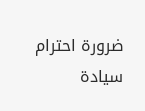ضرورة احترام سيادة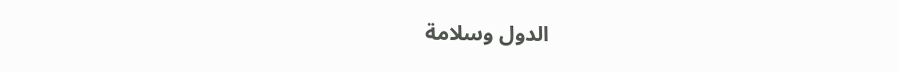الدول وسلامة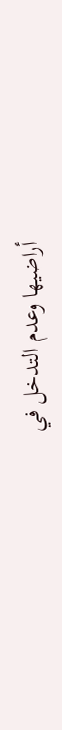أراضيها وعدم التدخل في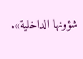شؤونها الداخلية».